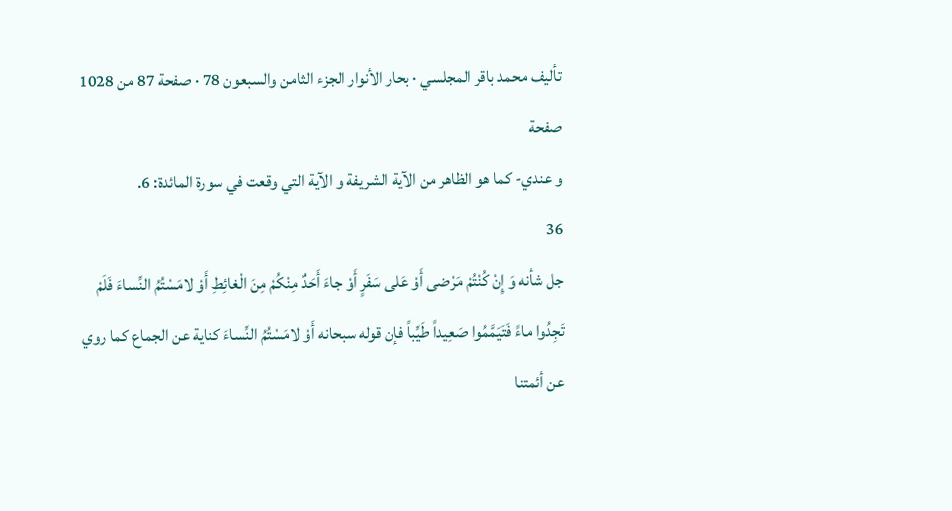تأليف محمد باقر المجلسي · بحار الأنوار الجزء الثامن والسبعون 78 · صفحة 87 من 1028
صفحة
و عندي- كما هو الظاهر من الآية الشريفة و الآية التي وقعت في سورة المائدة: 6.
36
جل شأنه وَ إِنْ كُنْتُمْ مَرْضى أَوْ عَلى سَفَرٍ أَوْ جاءَ أَحَدٌ مِنْكُمْ مِنَ الْغائِطِ أَوْ لامَسْتُمُ النِّساءَ فَلَمْ تَجِدُوا ماءً فَتَيَمَّمُوا صَعِيداً طَيِّباً فإن قوله سبحانه أَوْ لامَسْتُمُ النِّساءَ كناية عن الجماع كما روي عن أئمتنا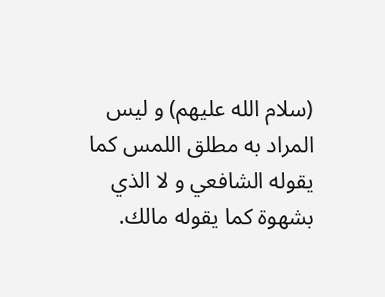(سلام الله عليهم) و ليس المراد به مطلق اللمس كما يقوله الشافعي و لا الذي بشهوة كما يقوله مالك.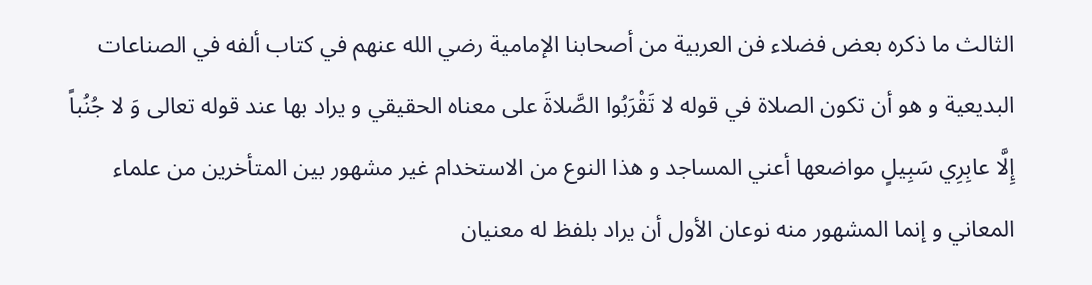الثالث ما ذكره بعض فضلاء فن العربية من أصحابنا الإمامية رضي الله عنهم في كتاب ألفه في الصناعات البديعية و هو أن تكون الصلاة في قوله لا تَقْرَبُوا الصَّلاةَ على معناه الحقيقي و يراد بها عند قوله تعالى وَ لا جُنُباً إِلَّا عابِرِي سَبِيلٍ مواضعها أعني المساجد و هذا النوع من الاستخدام غير مشهور بين المتأخرين من علماء المعاني و إنما المشهور منه نوعان الأول أن يراد بلفظ له معنيان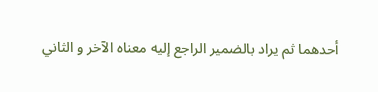أحدهما ثم يراد بالضمير الراجع إليه معناه الآخر و الثاني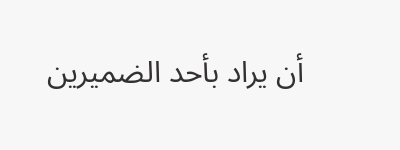أن يراد بأحد الضميرين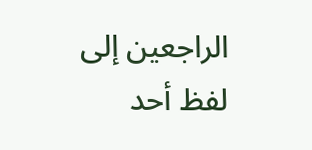الراجعين إلى لفظ أحد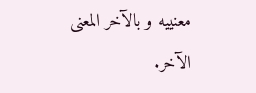معنييه و بالآخر المعنى الآخر.